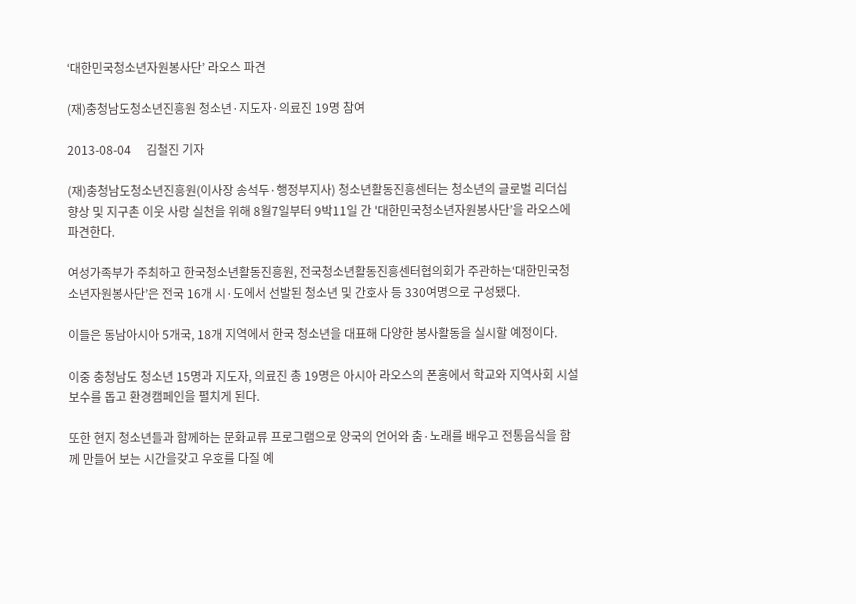‘대한민국청소년자원봉사단’ 라오스 파견

(재)충청남도청소년진흥원 청소년·지도자·의료진 19명 참여

2013-08-04     김철진 기자

(재)충청남도청소년진흥원(이사장 송석두·행정부지사) 청소년활동진흥센터는 청소년의 글로벌 리더십 향상 및 지구촌 이웃 사랑 실천을 위해 8월7일부터 9박11일 간 '대한민국청소년자원봉사단’을 라오스에 파견한다.

여성가족부가 주최하고 한국청소년활동진흥원, 전국청소년활동진흥센터협의회가 주관하는‘대한민국청소년자원봉사단’은 전국 16개 시·도에서 선발된 청소년 및 간호사 등 330여명으로 구성됐다.

이들은 동남아시아 5개국, 18개 지역에서 한국 청소년을 대표해 다양한 봉사활동을 실시할 예정이다.

이중 충청남도 청소년 15명과 지도자, 의료진 총 19명은 아시아 라오스의 폰홍에서 학교와 지역사회 시설 보수를 돕고 환경캠페인을 펼치게 된다.

또한 현지 청소년들과 함께하는 문화교류 프로그램으로 양국의 언어와 춤·노래를 배우고 전통음식을 함께 만들어 보는 시간을갖고 우호를 다질 예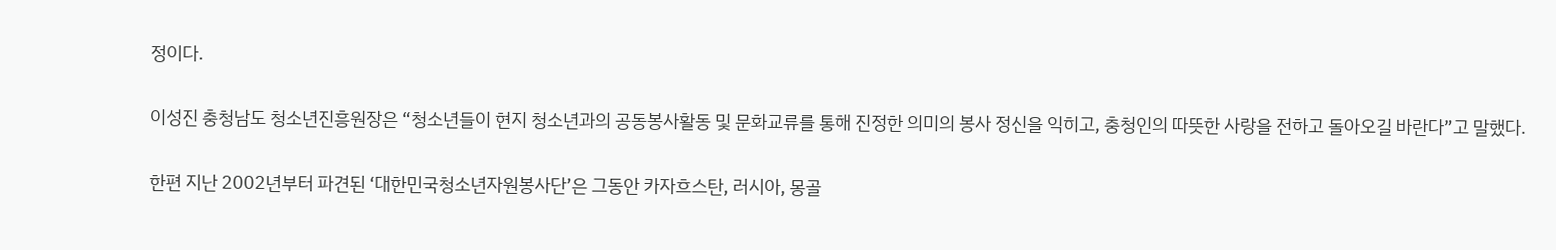정이다.

이성진 충청남도 청소년진흥원장은 “청소년들이 현지 청소년과의 공동봉사활동 및 문화교류를 통해 진정한 의미의 봉사 정신을 익히고, 충청인의 따뜻한 사랑을 전하고 돌아오길 바란다”고 말했다.

한편 지난 2002년부터 파견된 ‘대한민국청소년자원봉사단’은 그동안 카자흐스탄, 러시아, 몽골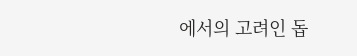에서의 고려인 돕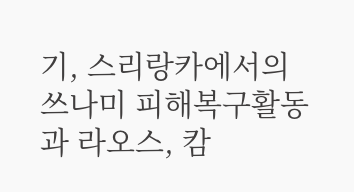기, 스리랑카에서의 쓰나미 피해복구활동과 라오스, 캄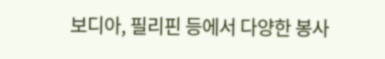보디아, 필리핀 등에서 다양한 봉사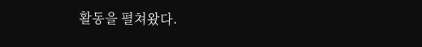활동을 펼쳐왔다.